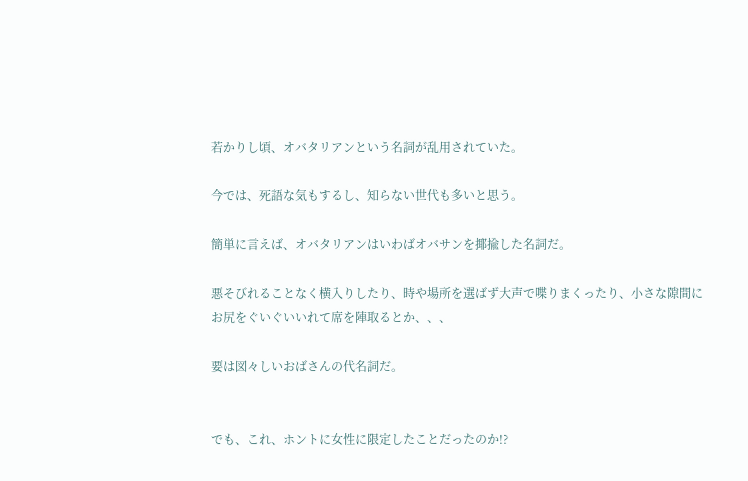若かりし頃、オバタリアンという名詞が乱用されていた。

今では、死語な気もするし、知らない世代も多いと思う。

簡単に言えば、オバタリアンはいわばオバサンを揶揄した名詞だ。

悪そびれることなく横入りしたり、時や場所を選ばず大声で喋りまくったり、小さな隙間にお尻をぐいぐいいれて席を陣取るとか、、、

要は図々しいおばさんの代名詞だ。


でも、これ、ホントに女性に限定したことだったのか!?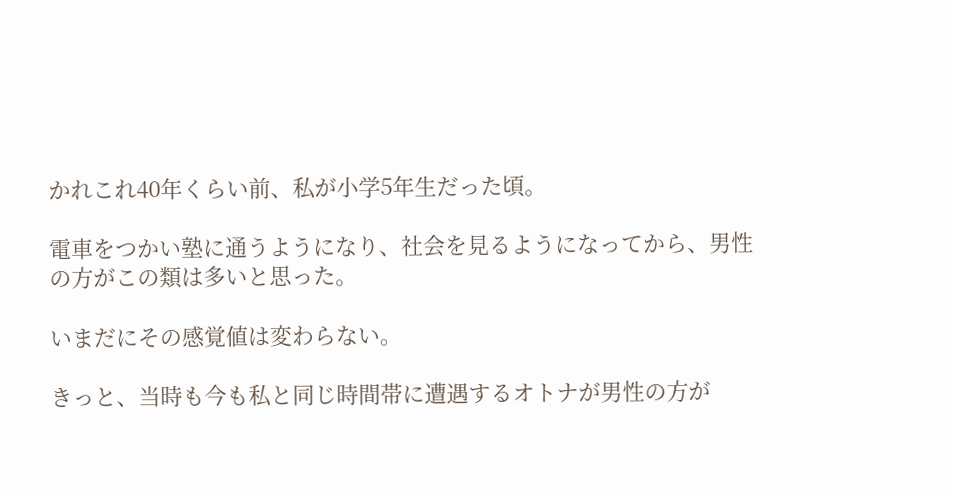かれこれ40年くらい前、私が小学5年生だった頃。

電車をつかい塾に通うようになり、社会を見るようになってから、男性の方がこの類は多いと思った。

いまだにその感覚値は変わらない。

きっと、当時も今も私と同じ時間帯に遭遇するオトナが男性の方が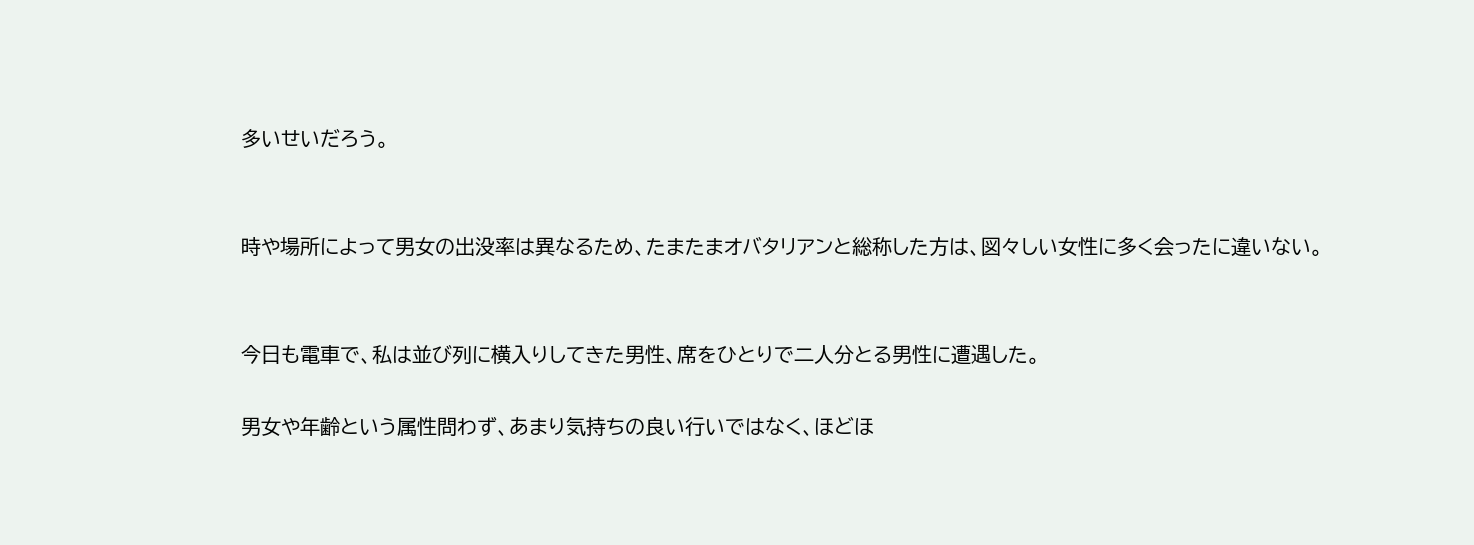多いせいだろう。


時や場所によって男女の出没率は異なるため、たまたまオバタリアンと総称した方は、図々しい女性に多く会ったに違いない。


今日も電車で、私は並び列に横入りしてきた男性、席をひとりで二人分とる男性に遭遇した。

男女や年齢という属性問わず、あまり気持ちの良い行いではなく、ほどほ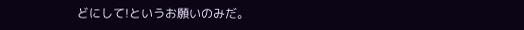どにして!というお願いのみだ。